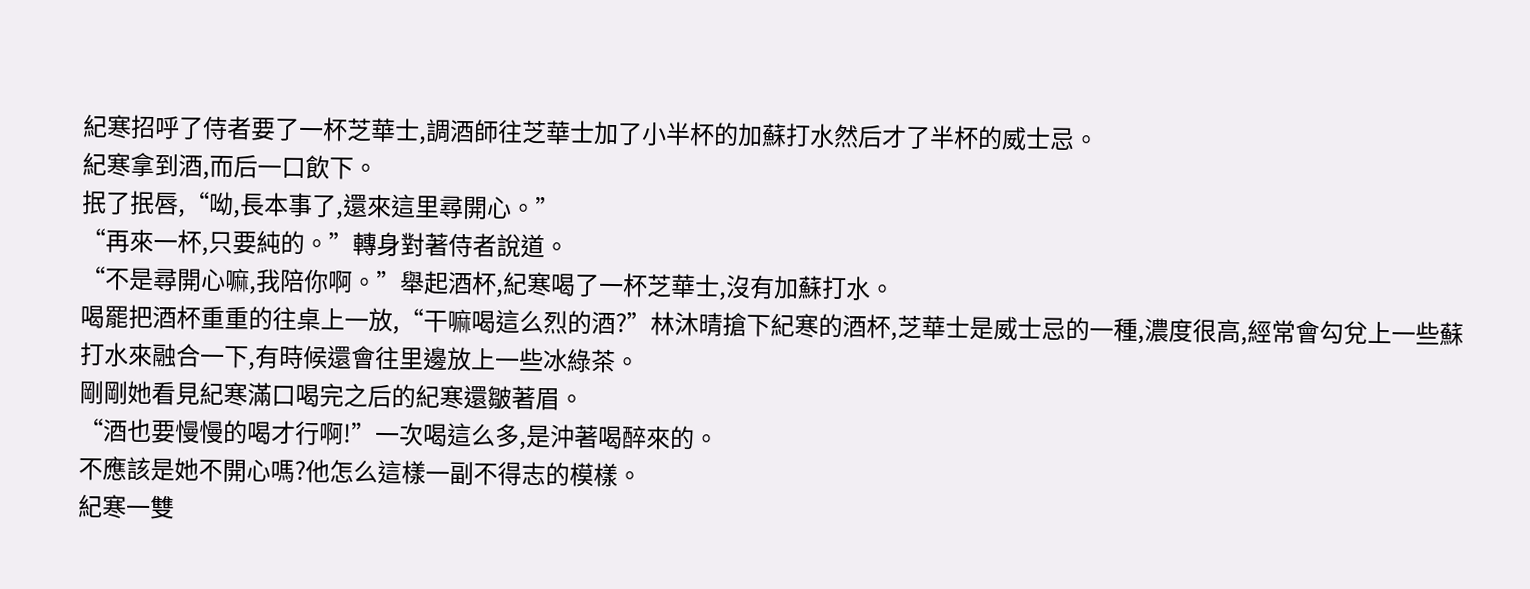紀寒招呼了侍者要了一杯芝華士,調酒師往芝華士加了小半杯的加蘇打水然后才了半杯的威士忌。
紀寒拿到酒,而后一口飲下。
抿了抿唇,“呦,長本事了,還來這里尋開心。”
“再來一杯,只要純的。”轉身對著侍者說道。
“不是尋開心嘛,我陪你啊。”舉起酒杯,紀寒喝了一杯芝華士,沒有加蘇打水。
喝罷把酒杯重重的往桌上一放,“干嘛喝這么烈的酒?”林沐晴搶下紀寒的酒杯,芝華士是威士忌的一種,濃度很高,經常會勾兌上一些蘇打水來融合一下,有時候還會往里邊放上一些冰綠茶。
剛剛她看見紀寒滿口喝完之后的紀寒還皺著眉。
“酒也要慢慢的喝才行啊!”一次喝這么多,是沖著喝醉來的。
不應該是她不開心嗎?他怎么這樣一副不得志的模樣。
紀寒一雙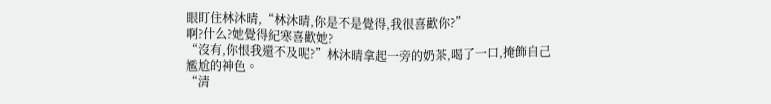眼盯住林沐晴,“林沐晴,你是不是覺得,我很喜歡你?”
啊?什么?她覺得紀寒喜歡她?
“沒有,你恨我還不及呢?”林沐晴拿起一旁的奶茶,喝了一口,掩飾自己尷尬的神色。
“清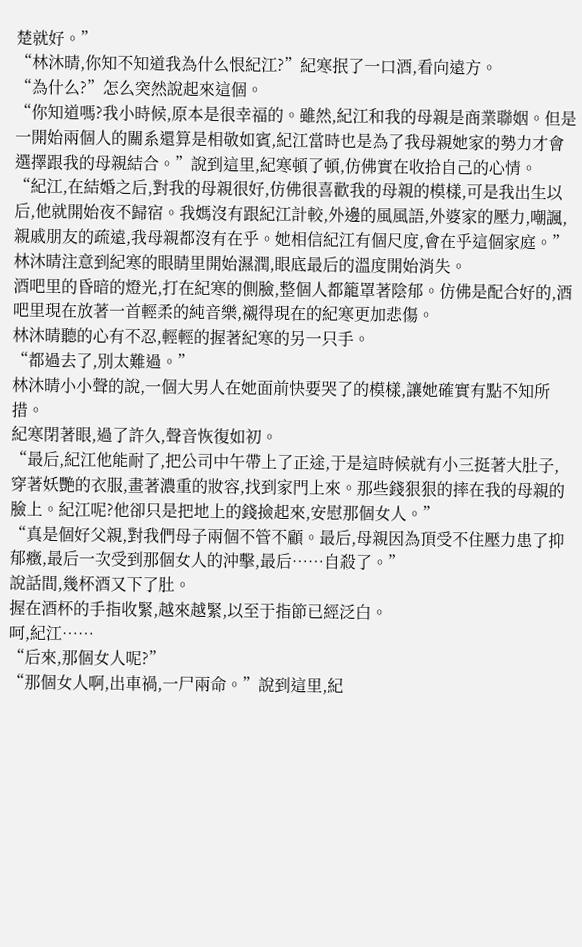楚就好。”
“林沐晴,你知不知道我為什么恨紀江?”紀寒抿了一口酒,看向遠方。
“為什么?”怎么突然說起來這個。
“你知道嗎?我小時候,原本是很幸福的。雖然,紀江和我的母親是商業聯姻。但是一開始兩個人的關系還算是相敬如賓,紀江當時也是為了我母親她家的勢力才會選擇跟我的母親結合。”說到這里,紀寒頓了頓,仿佛實在收拾自己的心情。
“紀江,在結婚之后,對我的母親很好,仿佛很喜歡我的母親的模樣,可是我出生以后,他就開始夜不歸宿。我媽沒有跟紀江計較,外邊的風風語,外婆家的壓力,嘲諷,親戚朋友的疏遠,我母親都沒有在乎。她相信紀江有個尺度,會在乎這個家庭。”
林沐晴注意到紀寒的眼睛里開始濕潤,眼底最后的溫度開始消失。
酒吧里的昏暗的燈光,打在紀寒的側臉,整個人都籠罩著陰郁。仿佛是配合好的,酒吧里現在放著一首輕柔的純音樂,襯得現在的紀寒更加悲傷。
林沐晴聽的心有不忍,輕輕的握著紀寒的另一只手。
“都過去了,別太難過。”
林沐晴小小聲的說,一個大男人在她面前快要哭了的模樣,讓她確實有點不知所措。
紀寒閉著眼,過了許久,聲音恢復如初。
“最后,紀江他能耐了,把公司中午帶上了正途,于是這時候就有小三挺著大肚子,穿著妖艷的衣服,畫著濃重的妝容,找到家門上來。那些錢狠狠的摔在我的母親的臉上。紀江呢?他卻只是把地上的錢撿起來,安慰那個女人。”
“真是個好父親,對我們母子兩個不管不顧。最后,母親因為頂受不住壓力患了抑郁癥,最后一次受到那個女人的沖擊,最后……自殺了。”
說話間,幾杯酒又下了肚。
握在酒杯的手指收緊,越來越緊,以至于指節已經泛白。
呵,紀江……
“后來,那個女人呢?”
“那個女人啊,出車禍,一尸兩命。”說到這里,紀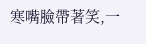寒嘴臉帶著笑,一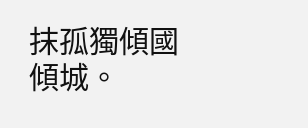抹孤獨傾國傾城。